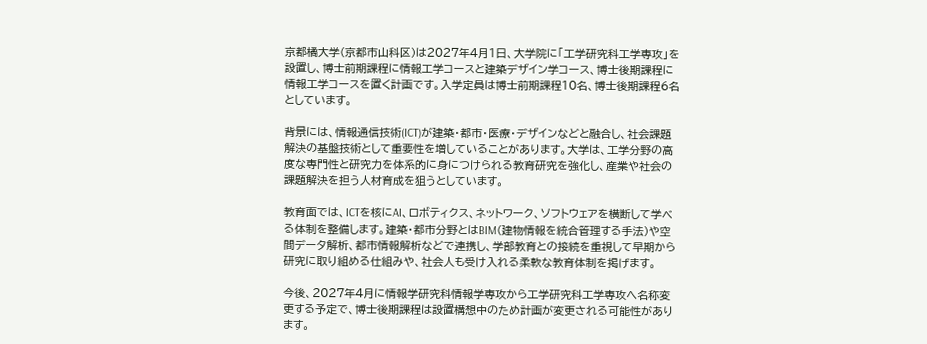京都橘大学(京都市山科区)は2027年4月1日、大学院に「工学研究科工学専攻」を設置し、博士前期課程に情報工学コースと建築デザイン学コース、博士後期課程に情報工学コースを置く計画です。入学定員は博士前期課程10名、博士後期課程6名としています。

背景には、情報通信技術(ICT)が建築・都市・医療・デザインなどと融合し、社会課題解決の基盤技術として重要性を増していることがあります。大学は、工学分野の高度な専門性と研究力を体系的に身につけられる教育研究を強化し、産業や社会の課題解決を担う人材育成を狙うとしています。

教育面では、ICTを核にAI、ロボティクス、ネットワーク、ソフトウェアを横断して学べる体制を整備します。建築・都市分野とはBIM(建物情報を統合管理する手法)や空間データ解析、都市情報解析などで連携し、学部教育との接続を重視して早期から研究に取り組める仕組みや、社会人も受け入れる柔軟な教育体制を掲げます。

今後、2027年4月に情報学研究科情報学専攻から工学研究科工学専攻へ名称変更する予定で、博士後期課程は設置構想中のため計画が変更される可能性があります。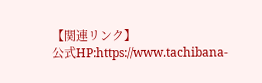【関連リンク】
公式HP:https://www.tachibana-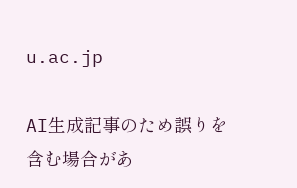u.ac.jp

AI生成記事のため誤りを含む場合があ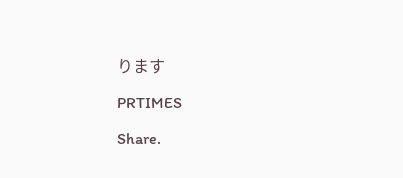ります

PRTIMES

Share.